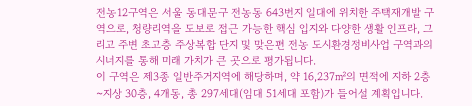전농12구역은 서울 동대문구 전농동 643번지 일대에 위치한 주택재개발 구역으로, 청량리역을 도보로 접근 가능한 핵심 입지와 다양한 생활 인프라, 그리고 주변 초고층 주상복합 단지 및 맞은편 전농 도시환경정비사업 구역과의 시너지를 통해 미래 가치가 큰 곳으로 평가됩니다.
이 구역은 제3종 일반주거지역에 해당하며, 약 16,237㎡의 면적에 지하 2층~지상 30층, 4개동, 총 297세대(임대 51세대 포함)가 들어설 계획입니다.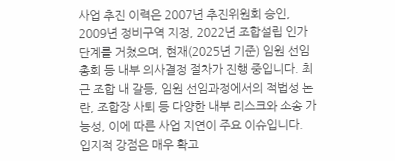사업 추진 이력은 2007년 추진위원회 승인, 2009년 정비구역 지정, 2022년 조합설립 인가 단계를 거쳤으며, 현재(2025년 기준) 임원 선임 총회 등 내부 의사결정 절차가 진행 중입니다. 최근 조합 내 갈등, 임원 선임과정에서의 적법성 논란, 조합장 사퇴 등 다양한 내부 리스크와 소송 가능성, 이에 따른 사업 지연이 주요 이슈입니다.
입지적 강점은 매우 확고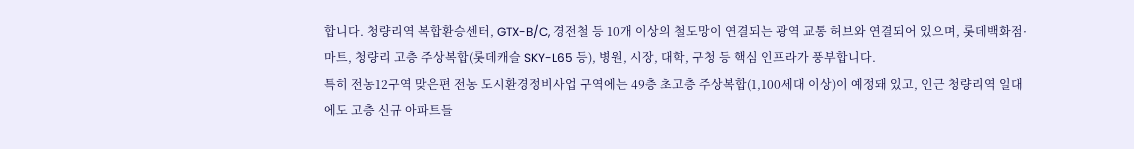합니다. 청량리역 복합환승센터, GTX-B/C, 경전철 등 10개 이상의 철도망이 연결되는 광역 교통 허브와 연결되어 있으며, 롯데백화점·마트, 청량리 고층 주상복합(롯데캐슬 SKY-L65 등), 병원, 시장, 대학, 구청 등 핵심 인프라가 풍부합니다.
특히 전농12구역 맞은편 전농 도시환경정비사업 구역에는 49층 초고층 주상복합(1,100세대 이상)이 예정돼 있고, 인근 청량리역 일대에도 고층 신규 아파트들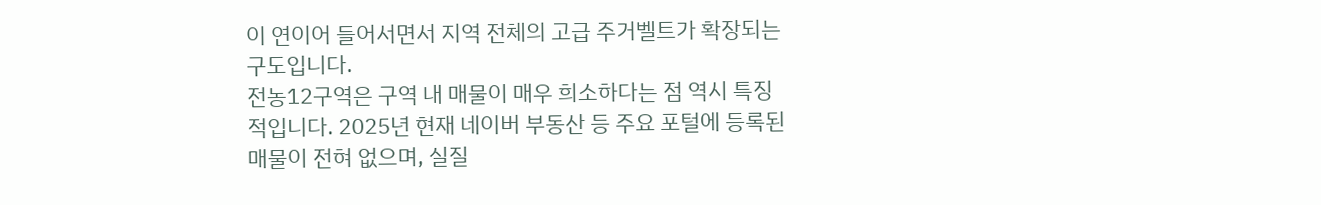이 연이어 들어서면서 지역 전체의 고급 주거벨트가 확장되는 구도입니다.
전농12구역은 구역 내 매물이 매우 희소하다는 점 역시 특징적입니다. 2025년 현재 네이버 부동산 등 주요 포털에 등록된 매물이 전혀 없으며, 실질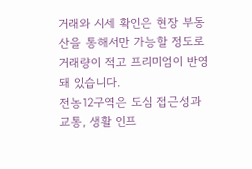거래와 시세 확인은 현장 부동산을 통해서만 가능할 정도로 거래량이 적고 프리미엄이 반영돼 있습니다.
전농12구역은 도심 접근성과 교통, 생활 인프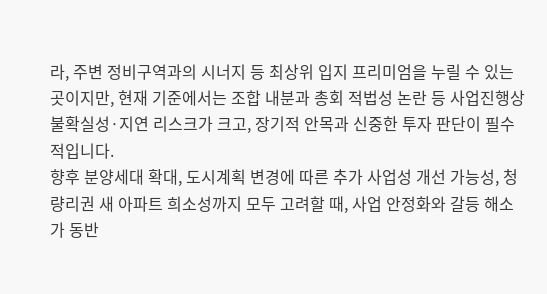라, 주변 정비구역과의 시너지 등 최상위 입지 프리미엄을 누릴 수 있는 곳이지만, 현재 기준에서는 조합 내분과 총회 적법성 논란 등 사업진행상 불확실성·지연 리스크가 크고, 장기적 안목과 신중한 투자 판단이 필수적입니다.
향후 분양세대 확대, 도시계획 변경에 따른 추가 사업성 개선 가능성, 청량리권 새 아파트 희소성까지 모두 고려할 때, 사업 안정화와 갈등 해소가 동반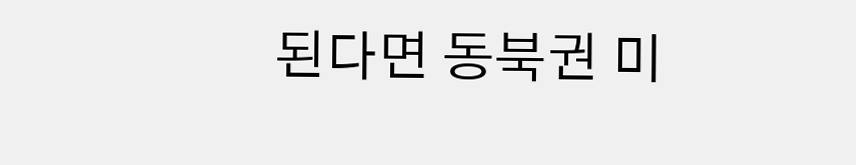된다면 동북권 미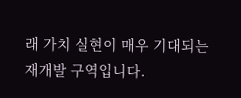래 가치 실현이 매우 기대되는 재개발 구역입니다.